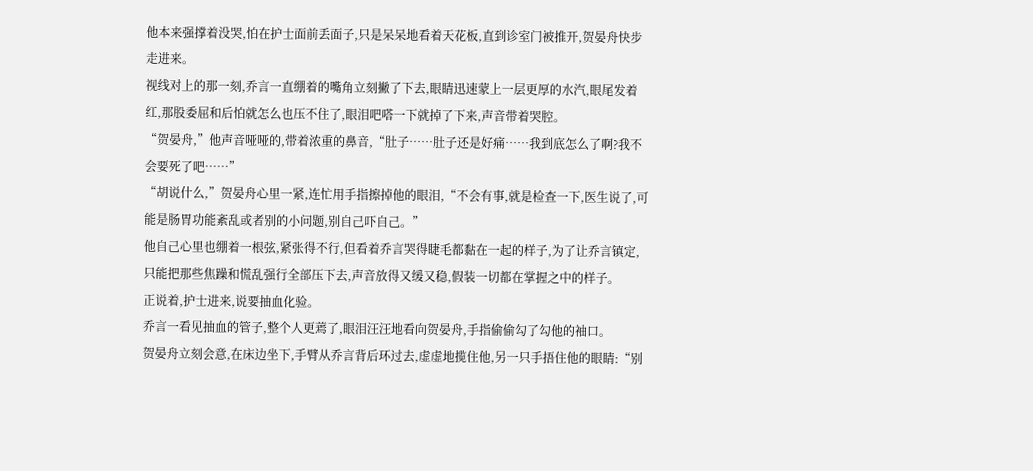他本来强撑着没哭,怕在护士面前丢面子,只是呆呆地看着天花板,直到诊室门被推开,贺晏舟快步走进来。
视线对上的那一刻,乔言一直绷着的嘴角立刻撇了下去,眼睛迅速蒙上一层更厚的水汽,眼尾发着红,那股委屈和后怕就怎么也压不住了,眼泪吧嗒一下就掉了下来,声音带着哭腔。
“贺晏舟,”他声音哑哑的,带着浓重的鼻音,“肚子……肚子还是好痛……我到底怎么了啊?我不会要死了吧……”
“胡说什么,”贺晏舟心里一紧,连忙用手指擦掉他的眼泪,“不会有事,就是检查一下,医生说了,可能是肠胃功能紊乱或者别的小问题,别自己吓自己。”
他自己心里也绷着一根弦,紧张得不行,但看着乔言哭得睫毛都黏在一起的样子,为了让乔言镇定,只能把那些焦躁和慌乱强行全部压下去,声音放得又缓又稳,假装一切都在掌握之中的样子。
正说着,护士进来,说要抽血化验。
乔言一看见抽血的管子,整个人更蔫了,眼泪汪汪地看向贺晏舟,手指偷偷勾了勾他的袖口。
贺晏舟立刻会意,在床边坐下,手臂从乔言背后环过去,虚虚地揽住他,另一只手捂住他的眼睛:“别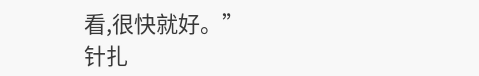看,很快就好。”
针扎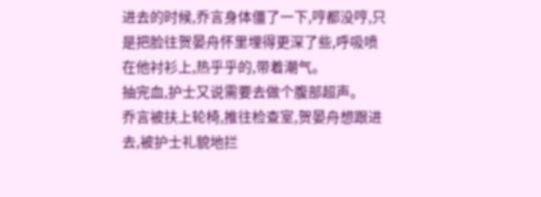进去的时候,乔言身体僵了一下,哼都没哼,只是把脸往贺晏舟怀里埋得更深了些,呼吸喷在他衬衫上,热乎乎的,带着潮气。
抽完血,护士又说需要去做个腹部超声。
乔言被扶上轮椅,推往检查室,贺晏舟想跟进去,被护士礼貌地拦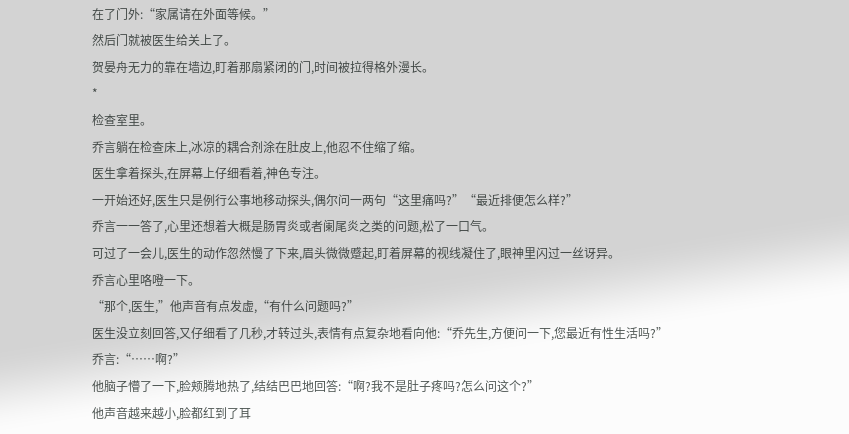在了门外:“家属请在外面等候。”
然后门就被医生给关上了。
贺晏舟无力的靠在墙边,盯着那扇紧闭的门,时间被拉得格外漫长。
*
检查室里。
乔言躺在检查床上,冰凉的耦合剂涂在肚皮上,他忍不住缩了缩。
医生拿着探头,在屏幕上仔细看着,神色专注。
一开始还好,医生只是例行公事地移动探头,偶尔问一两句“这里痛吗?”“最近排便怎么样?”
乔言一一答了,心里还想着大概是肠胃炎或者阑尾炎之类的问题,松了一口气。
可过了一会儿,医生的动作忽然慢了下来,眉头微微蹙起,盯着屏幕的视线凝住了,眼神里闪过一丝讶异。
乔言心里咯噔一下。
“那个,医生,”他声音有点发虚,“有什么问题吗?”
医生没立刻回答,又仔细看了几秒,才转过头,表情有点复杂地看向他:“乔先生,方便问一下,您最近有性生活吗?”
乔言:“……啊?”
他脑子懵了一下,脸颊腾地热了,结结巴巴地回答:“啊?我不是肚子疼吗?怎么问这个?”
他声音越来越小,脸都红到了耳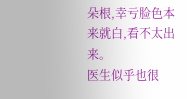朵根,幸亏脸色本来就白,看不太出来。
医生似乎也很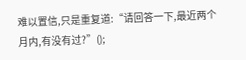难以置信,只是重复道:“请回答一下,最近两个月内,有没有过?”();